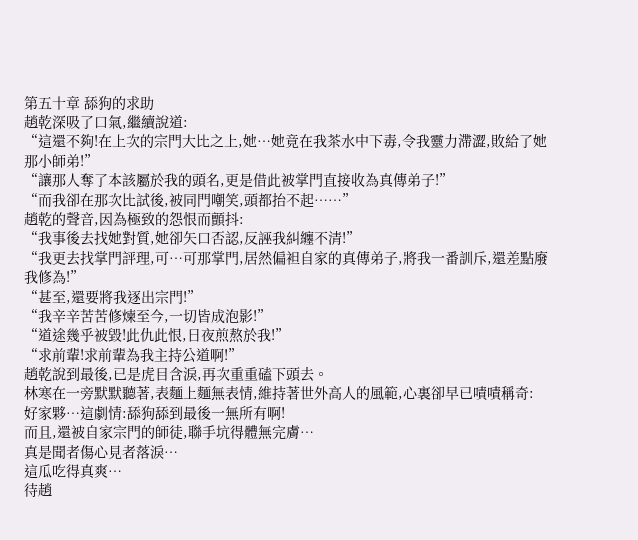第五十章 舔狗的求助
趙乾深吸了口氣,繼續說道:
“這還不夠!在上次的宗門大比之上,她…她竟在我茶水中下毒,令我靈力滯澀,敗給了她那小師弟!”
“讓那人奪了本該屬於我的頭名,更是借此被掌門直接收為真傳弟子!”
“而我卻在那次比試後,被同門嘲笑,頭都抬不起……”
趙乾的聲音,因為極致的怨恨而顫抖:
“我事後去找她對質,她卻矢口否認,反誣我糾纏不清!”
“我更去找掌門評理,可…可那掌門,居然偏袒自家的真傳弟子,將我一番訓斥,還差點廢我修為!”
“甚至,還要將我逐出宗門!”
“我辛辛苦苦修煉至今,一切皆成泡影!”
“道途幾乎被毀!此仇此恨,日夜煎熬於我!”
“求前輩!求前輩為我主持公道啊!”
趙乾說到最後,已是虎目含淚,再次重重磕下頭去。
林寒在一旁默默聽著,表麵上麵無表情,維持著世外高人的風範,心裏卻早已嘖嘖稱奇:
好家夥…這劇情:舔狗舔到最後一無所有啊!
而且,還被自家宗門的師徒,聯手坑得體無完膚…
真是聞者傷心見者落淚…
這瓜吃得真爽…
待趙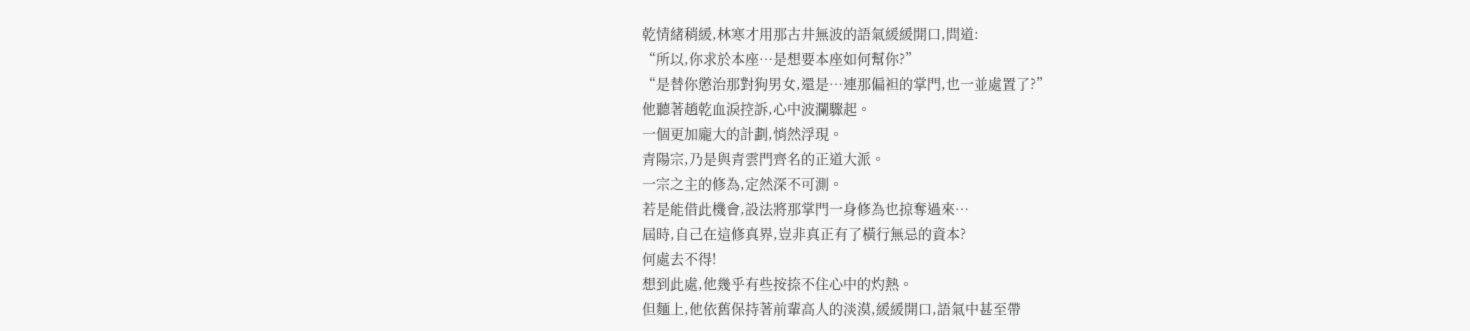乾情緒稍緩,林寒才用那古井無波的語氣緩緩開口,問道:
“所以,你求於本座…是想要本座如何幫你?”
“是替你懲治那對狗男女,還是…連那偏袒的掌門,也一並處置了?”
他聽著趙乾血淚控訴,心中波瀾驟起。
一個更加龐大的計劃,悄然浮現。
青陽宗,乃是與青雲門齊名的正道大派。
一宗之主的修為,定然深不可測。
若是能借此機會,設法將那掌門一身修為也掠奪過來…
屆時,自己在這修真界,豈非真正有了橫行無忌的資本?
何處去不得!
想到此處,他幾乎有些按捺不住心中的灼熱。
但麵上,他依舊保持著前輩高人的淡漠,緩緩開口,語氣中甚至帶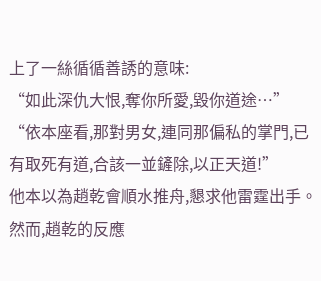上了一絲循循善誘的意味:
“如此深仇大恨,奪你所愛,毀你道途…”
“依本座看,那對男女,連同那偏私的掌門,已有取死有道,合該一並鏟除,以正天道!”
他本以為趙乾會順水推舟,懇求他雷霆出手。
然而,趙乾的反應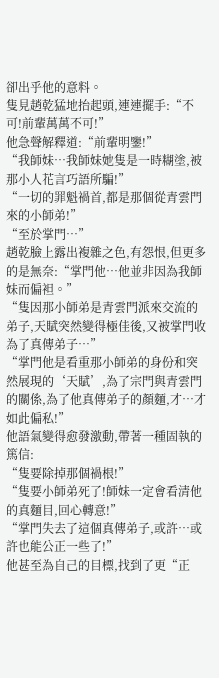卻出乎他的意料。
隻見趙乾猛地抬起頭,連連擺手:“不可!前輩萬萬不可!”
他急聲解釋道:“前輩明鑒!”
“我師妹…我師妹她隻是一時糊塗,被那小人花言巧語所騙!”
“一切的罪魁禍首,都是那個從青雲門來的小師弟!”
“至於掌門…”
趙乾臉上露出複雜之色,有怨恨,但更多的是無奈:“掌門他…他並非因為我師妹而偏袒。”
“隻因那小師弟是青雲門派來交流的弟子,天賦突然變得極佳後,又被掌門收為了真傳弟子…”
“掌門他是看重那小師弟的身份和突然展現的‘天賦’,為了宗門與青雲門的關係,為了他真傳弟子的顏麵,才…才如此偏私!”
他語氣變得愈發激動,帶著一種固執的篤信:
“隻要除掉那個禍根!”
“隻要小師弟死了!師妹一定會看清他的真麵目,回心轉意!”
“掌門失去了這個真傳弟子,或許…或許也能公正一些了!”
他甚至為自己的目標,找到了更“正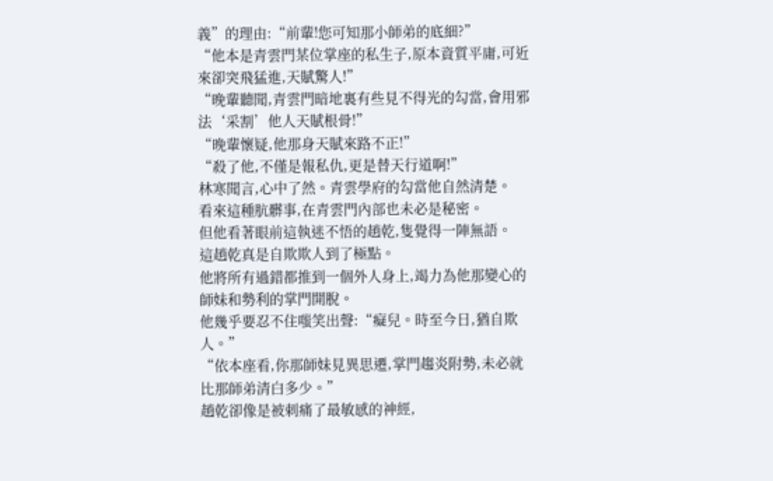義”的理由:“前輩!您可知那小師弟的底細?”
“他本是青雲門某位掌座的私生子,原本資質平庸,可近來卻突飛猛進,天賦驚人!”
“晚輩聽聞,青雲門暗地裏有些見不得光的勾當,會用邪法‘采割’他人天賦根骨!”
“晚輩懷疑,他那身天賦來路不正!”
“殺了他,不僅是報私仇,更是替天行道啊!”
林寒聞言,心中了然。青雲學府的勾當他自然清楚。
看來這種肮髒事,在青雲門內部也未必是秘密。
但他看著眼前這執迷不悟的趙乾,隻覺得一陣無語。
這趙乾真是自欺欺人到了極點。
他將所有過錯都推到一個外人身上,竭力為他那變心的師妹和勢利的掌門開脫。
他幾乎要忍不住嗤笑出聲:“癡兒。時至今日,猶自欺人。”
“依本座看,你那師妹見異思遷,掌門趨炎附勢,未必就比那師弟清白多少。”
趙乾卻像是被刺痛了最敏感的神經,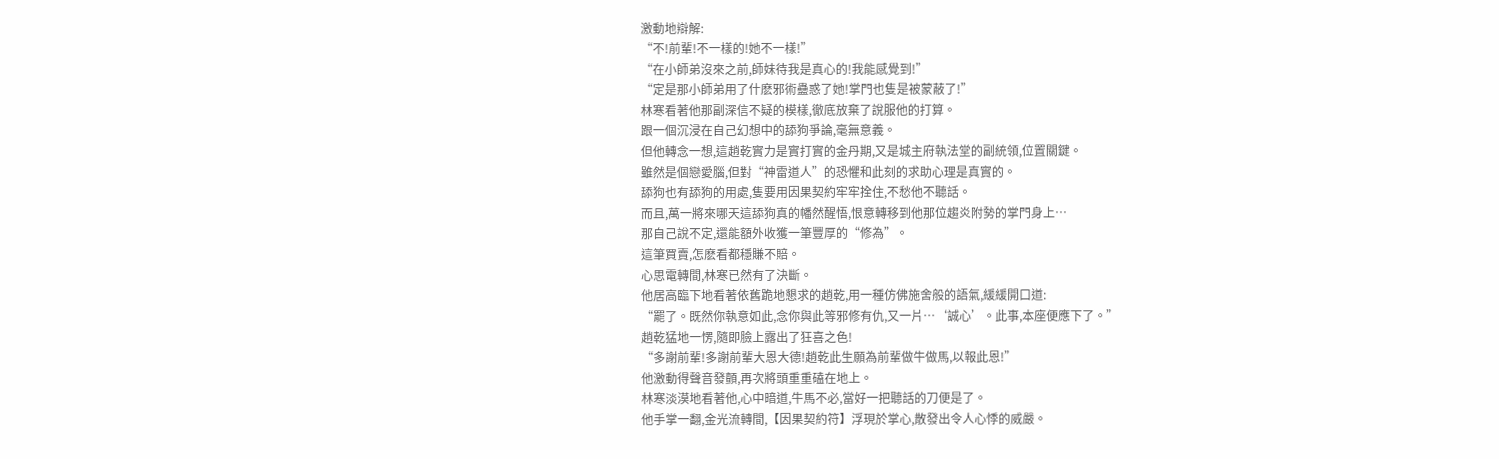激動地辯解:
“不!前輩!不一樣的!她不一樣!”
“在小師弟沒來之前,師妹待我是真心的!我能感覺到!”
“定是那小師弟用了什麽邪術蠱惑了她!掌門也隻是被蒙蔽了!”
林寒看著他那副深信不疑的模樣,徹底放棄了說服他的打算。
跟一個沉浸在自己幻想中的舔狗爭論,毫無意義。
但他轉念一想,這趙乾實力是實打實的金丹期,又是城主府執法堂的副統領,位置關鍵。
雖然是個戀愛腦,但對“神雷道人”的恐懼和此刻的求助心理是真實的。
舔狗也有舔狗的用處,隻要用因果契約牢牢拴住,不愁他不聽話。
而且,萬一將來哪天這舔狗真的幡然醒悟,恨意轉移到他那位趨炎附勢的掌門身上…
那自己說不定,還能額外收獲一筆豐厚的“修為”。
這筆買賣,怎麽看都穩賺不賠。
心思電轉間,林寒已然有了決斷。
他居高臨下地看著依舊跪地懇求的趙乾,用一種仿佛施舍般的語氣,緩緩開口道:
“罷了。既然你執意如此,念你與此等邪修有仇,又一片…‘誠心’。此事,本座便應下了。”
趙乾猛地一愣,隨即臉上露出了狂喜之色!
“多謝前輩!多謝前輩大恩大德!趙乾此生願為前輩做牛做馬,以報此恩!”
他激動得聲音發顫,再次將頭重重磕在地上。
林寒淡漠地看著他,心中暗道,牛馬不必,當好一把聽話的刀便是了。
他手掌一翻,金光流轉間,【因果契約符】浮現於掌心,散發出令人心悸的威嚴。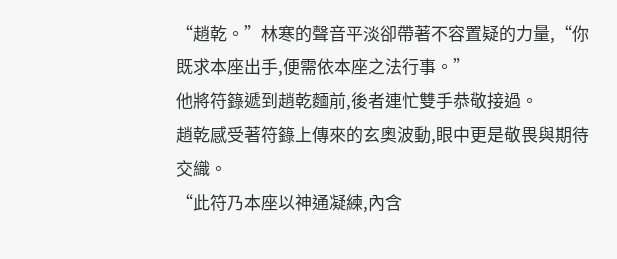“趙乾。”林寒的聲音平淡卻帶著不容置疑的力量,“你既求本座出手,便需依本座之法行事。”
他將符籙遞到趙乾麵前,後者連忙雙手恭敬接過。
趙乾感受著符籙上傳來的玄奧波動,眼中更是敬畏與期待交織。
“此符乃本座以神通凝練,內含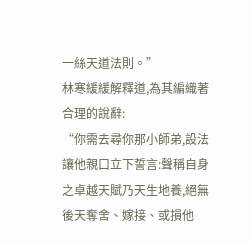一絲天道法則。”
林寒緩緩解釋道,為其編織著合理的說辭:
“你需去尋你那小師弟,設法讓他親口立下誓言:聲稱自身之卓越天賦乃天生地養,絕無後天奪舍、嫁接、或損他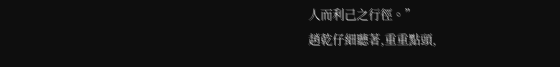人而利己之行徑。”
趙乾仔細聽著,重重點頭,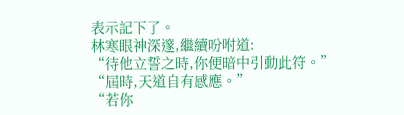表示記下了。
林寒眼神深邃,繼續吩咐道:
“待他立誓之時,你便暗中引動此符。”
“屆時,天道自有感應。”
“若你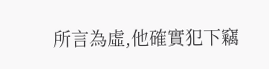所言為虛,他確實犯下竊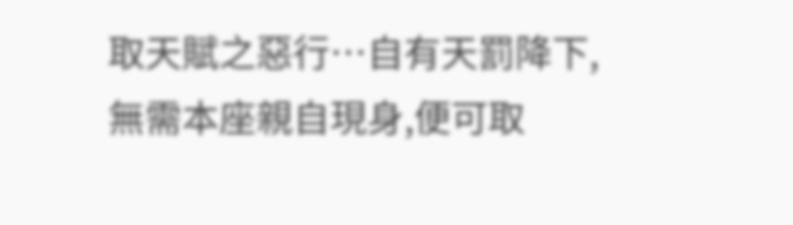取天賦之惡行…自有天罰降下,無需本座親自現身,便可取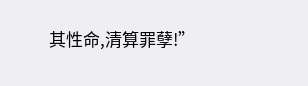其性命,清算罪孽!”